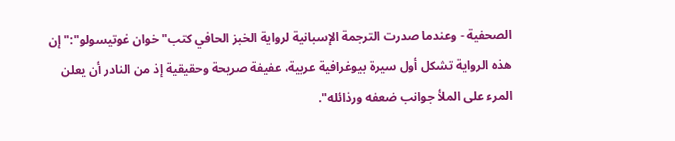الصحفية - وعندما صدرت الترجمة الإسبانية لرواية الخبز الحافي كتب"خوان غوتيسولو":"إن هذه الرواية تشكل أول سيرة بيوغرافية عربية، عفيفة صريحة وحقيقية إذ من النادر أن يعلن المرء على الملأ جوانب ضعفه ورذائله".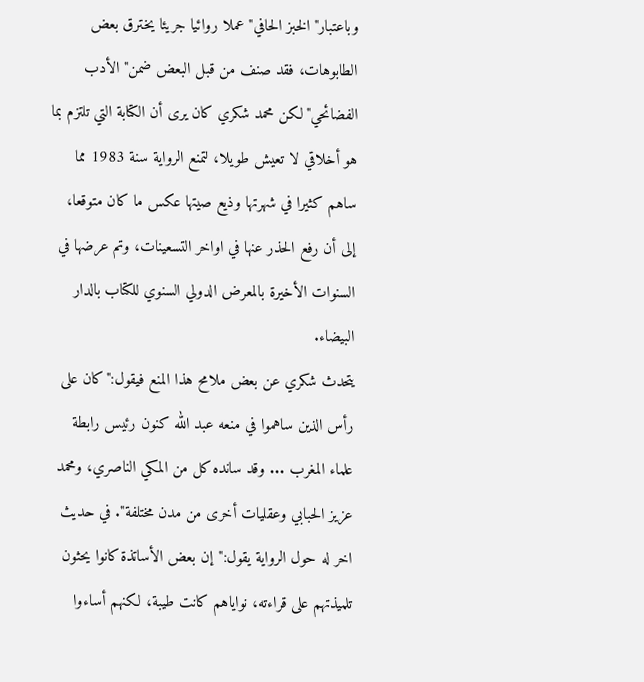وباعتبار"الخبز الحافي"عملا روائيا جريئا يخترق بعض الطابوهات، فقد صنف من قبل البعض ضمن"الأدب الفضائحي"لكن محمد شكري كان يرى أن الكتابة التي تلتزم بما هو أخلاقي لا تعيش طويلا، لتمنع الرواية سنة 1983 مما ساهم كثيرا في شهرتها وذيع صيتها عكس ما كان متوقعا، إلى أن رفع الحذر عنها في اواخر التسعينات، وتم عرضها في السنوات الأخيرة بالمعرض الدولي السنوي للكتاب بالدار البيضاء.
يتحدث شكري عن بعض ملامح هذا المنع فيقول:"كان على رأس الذين ساهموا في منعه عبد الله كنون رئيس رابطة علماء المغرب ... وقد سانده كل من المكي الناصري، ومحمد عزيز الحبابي وعقليات أخرى من مدن مختلفة". في حديث اخر له حول الرواية يقول:"إن بعض الأساتذة كانوا يحثون تلميذتهم على قراءته، نواياهم كانت طيبة، لكنهم أساءوا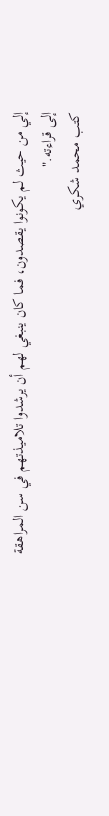إلي من حيث لم يكونوا يقصدون، فما كان ينبغي لهم أن يرشدوا تلاميذتهم في سن المراهقة إلى قراءته."
كتب محمد شكري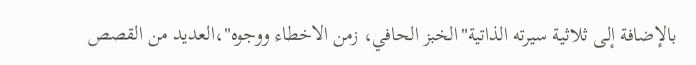بالإضافة إلى ثلاثية سيرته الذاتية"الخبز الحافي، زمن الاخطاء ووجوه"،العديد من القصص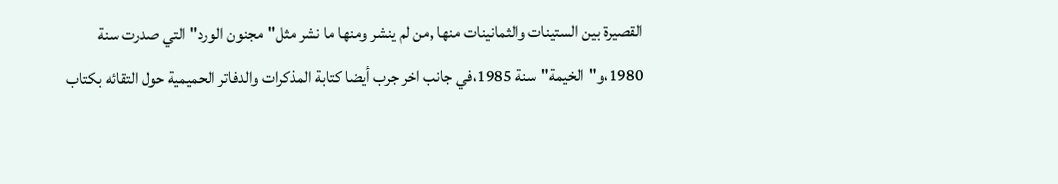القصيرة بين الستينات والثمانينات منها ,من لم ينشر ومنها ما نشر مثل"مجنون الورد"التي صدرت سنة 1980،و"الخيمة"سنة 1985،في جانب اخر جرب أيضا كتابة المذكرات والدفاتر الحميمية حول التقائه بكتاب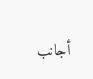أجانب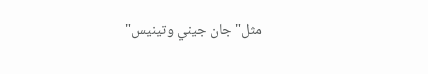مثل"جان جيني وتينيس"